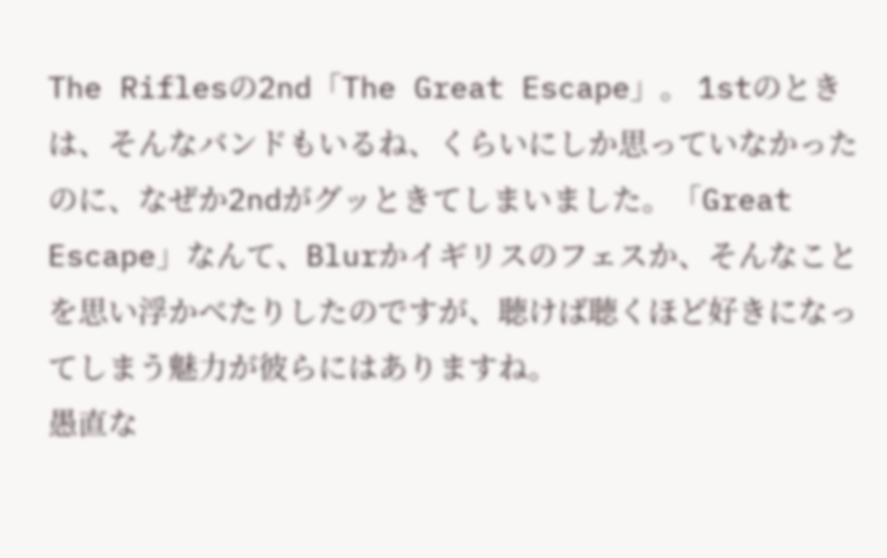The Riflesの2nd「The Great Escape」。 1stのときは、そんなバンドもいるね、くらいにしか思っていなかったのに、なぜか2ndがグッときてしまいました。「Great Escape」なんて、Blurかイギリスのフェスか、そんなことを思い浮かべたりしたのですが、聴けば聴くほど好きになってしまう魅力が彼らにはありますね。
愚直な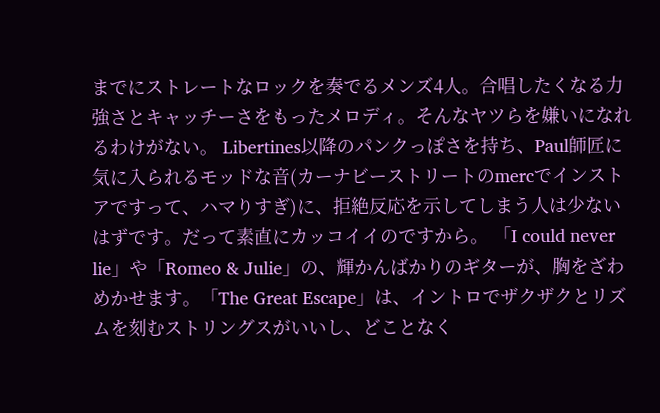までにストレートなロックを奏でるメンズ4人。合唱したくなる力強さとキャッチーさをもったメロディ。そんなヤツらを嫌いになれるわけがない。 Libertines以降のパンクっぽさを持ち、Paul師匠に気に入られるモッドな音(カーナビーストリートのmercでインストアですって、ハマりすぎ)に、拒絶反応を示してしまう人は少ないはずです。だって素直にカッコイイのですから。 「I could never lie」や「Romeo & Julie」の、輝かんばかりのギターが、胸をざわめかせます。「The Great Escape」は、イントロでザクザクとリズムを刻むストリングスがいいし、どことなく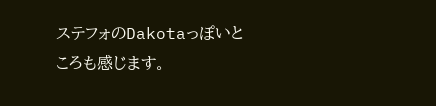ステフォのDakotaっぽいところも感じます。